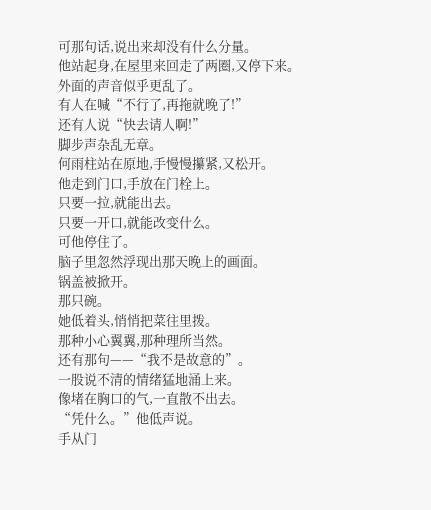可那句话,说出来却没有什么分量。
他站起身,在屋里来回走了两圈,又停下来。
外面的声音似乎更乱了。
有人在喊“不行了,再拖就晚了!”
还有人说“快去请人啊!”
脚步声杂乱无章。
何雨柱站在原地,手慢慢攥紧,又松开。
他走到门口,手放在门栓上。
只要一拉,就能出去。
只要一开口,就能改变什么。
可他停住了。
脑子里忽然浮现出那天晚上的画面。
锅盖被掀开。
那只碗。
她低着头,悄悄把菜往里拨。
那种小心翼翼,那种理所当然。
还有那句——“我不是故意的”。
一股说不清的情绪猛地涌上来。
像堵在胸口的气,一直散不出去。
“凭什么。”他低声说。
手从门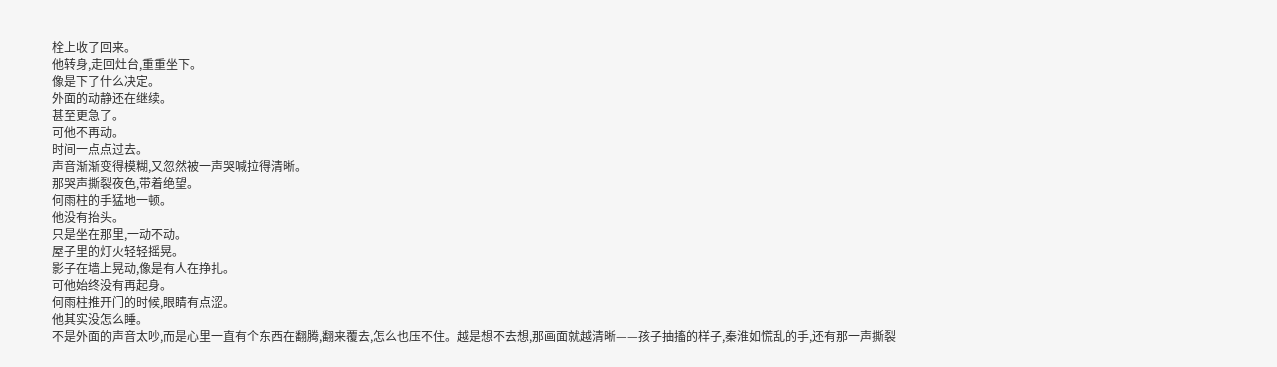栓上收了回来。
他转身,走回灶台,重重坐下。
像是下了什么决定。
外面的动静还在继续。
甚至更急了。
可他不再动。
时间一点点过去。
声音渐渐变得模糊,又忽然被一声哭喊拉得清晰。
那哭声撕裂夜色,带着绝望。
何雨柱的手猛地一顿。
他没有抬头。
只是坐在那里,一动不动。
屋子里的灯火轻轻摇晃。
影子在墙上晃动,像是有人在挣扎。
可他始终没有再起身。
何雨柱推开门的时候,眼睛有点涩。
他其实没怎么睡。
不是外面的声音太吵,而是心里一直有个东西在翻腾,翻来覆去,怎么也压不住。越是想不去想,那画面就越清晰——孩子抽搐的样子,秦淮如慌乱的手,还有那一声撕裂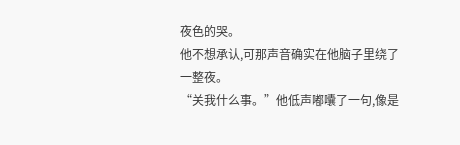夜色的哭。
他不想承认,可那声音确实在他脑子里绕了一整夜。
“关我什么事。”他低声嘟囔了一句,像是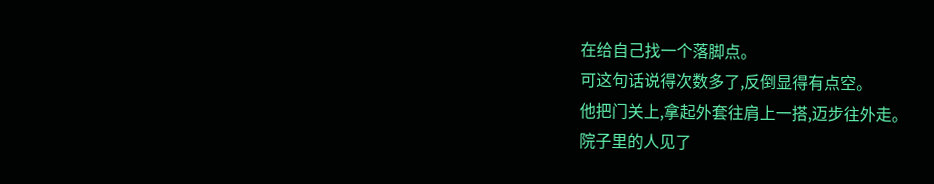在给自己找一个落脚点。
可这句话说得次数多了,反倒显得有点空。
他把门关上,拿起外套往肩上一搭,迈步往外走。
院子里的人见了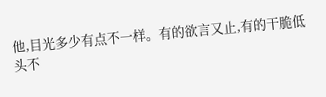他,目光多少有点不一样。有的欲言又止,有的干脆低头不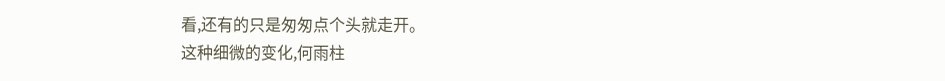看,还有的只是匆匆点个头就走开。
这种细微的变化,何雨柱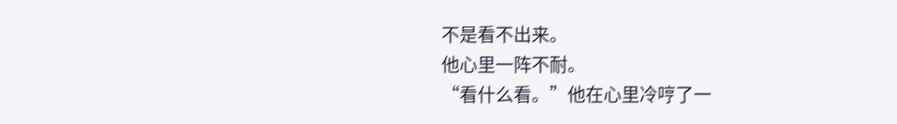不是看不出来。
他心里一阵不耐。
“看什么看。”他在心里冷哼了一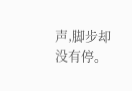声,脚步却没有停。